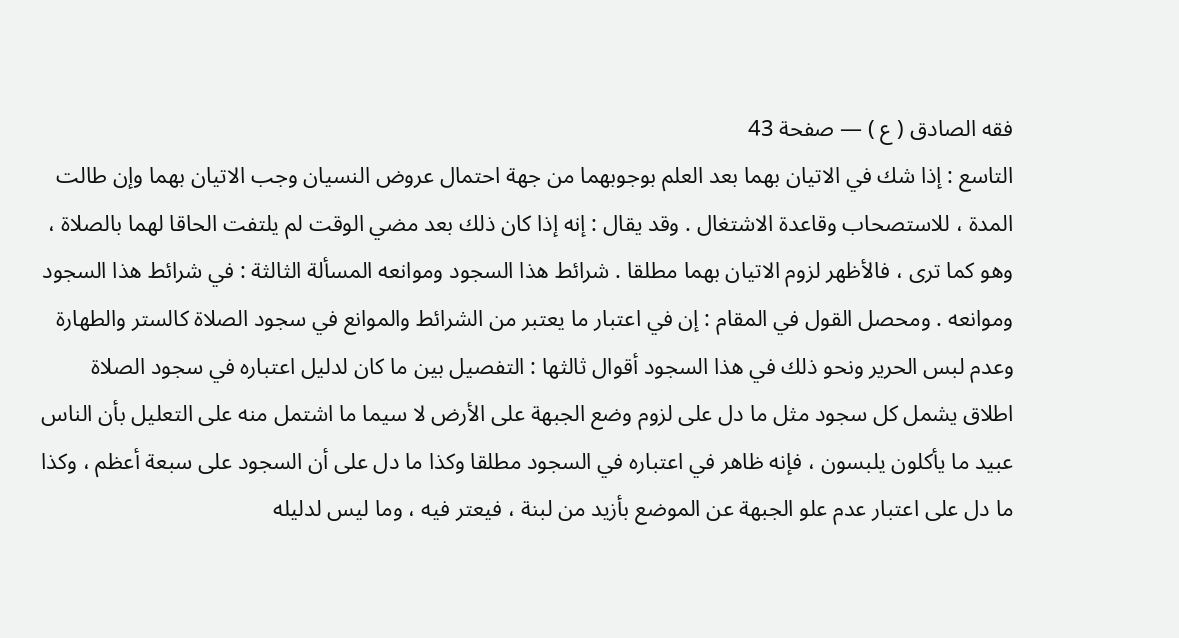فقه الصادق ( ع ) — صفحة 43
التاسع : إذا شك في الاتيان بهما بعد العلم بوجوبهما من جهة احتمال عروض النسيان وجب الاتيان بهما وإن طالت المدة ، للاستصحاب وقاعدة الاشتغال . وقد يقال : إنه إذا كان ذلك بعد مضي الوقت لم يلتفت الحاقا لهما بالصلاة ، وهو كما ترى ، فالأظهر لزوم الاتيان بهما مطلقا . شرائط هذا السجود وموانعه المسألة الثالثة : في شرائط هذا السجود وموانعه . ومحصل القول في المقام : إن في اعتبار ما يعتبر من الشرائط والموانع في سجود الصلاة كالستر والطهارة وعدم لبس الحرير ونحو ذلك في هذا السجود أقوال ثالثها : التفصيل بين ما كان لدليل اعتباره في سجود الصلاة اطلاق يشمل كل سجود مثل ما دل على لزوم وضع الجبهة على الأرض لا سيما ما اشتمل منه على التعليل بأن الناس عبيد ما يأكلون يلبسون ، فإنه ظاهر في اعتباره في السجود مطلقا وكذا ما دل على أن السجود على سبعة أعظم ، وكذا ما دل على اعتبار عدم علو الجبهة عن الموضع بأزيد من لبنة ، فيعتر فيه ، وما ليس لدليله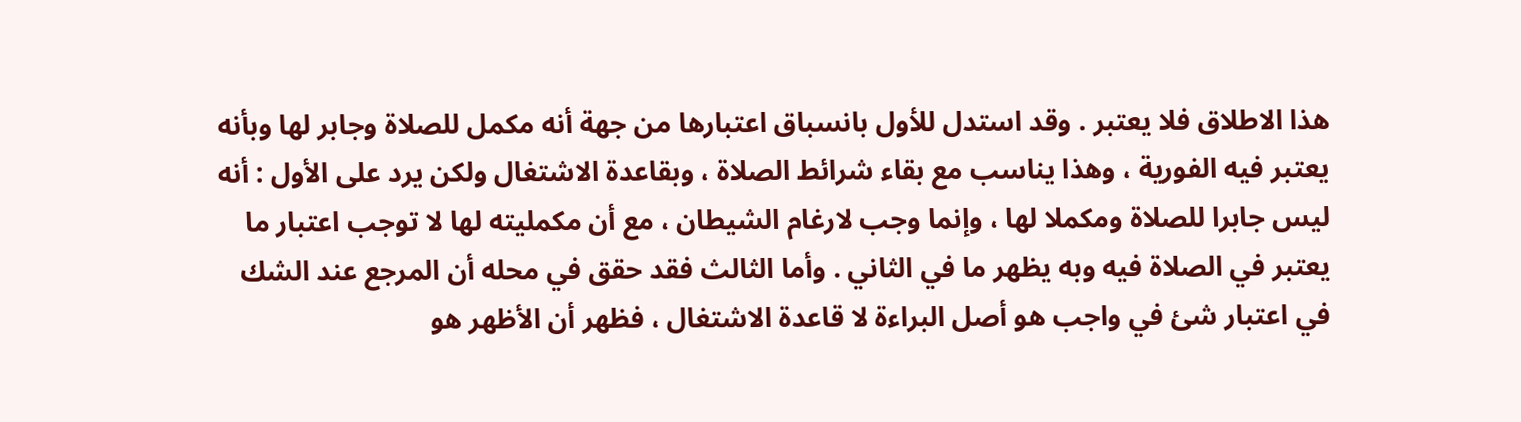هذا الاطلاق فلا يعتبر . وقد استدل للأول بانسباق اعتبارها من جهة أنه مكمل للصلاة وجابر لها وبأنه يعتبر فيه الفورية ، وهذا يناسب مع بقاء شرائط الصلاة ، وبقاعدة الاشتغال ولكن يرد على الأول : أنه ليس جابرا للصلاة ومكملا لها ، وإنما وجب لارغام الشيطان ، مع أن مكمليته لها لا توجب اعتبار ما يعتبر في الصلاة فيه وبه يظهر ما في الثاني . وأما الثالث فقد حقق في محله أن المرجع عند الشك في اعتبار شئ في واجب هو أصل البراءة لا قاعدة الاشتغال ، فظهر أن الأظهر هو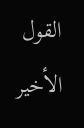القول الأخير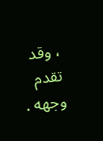، وقد تقدم وجهه .